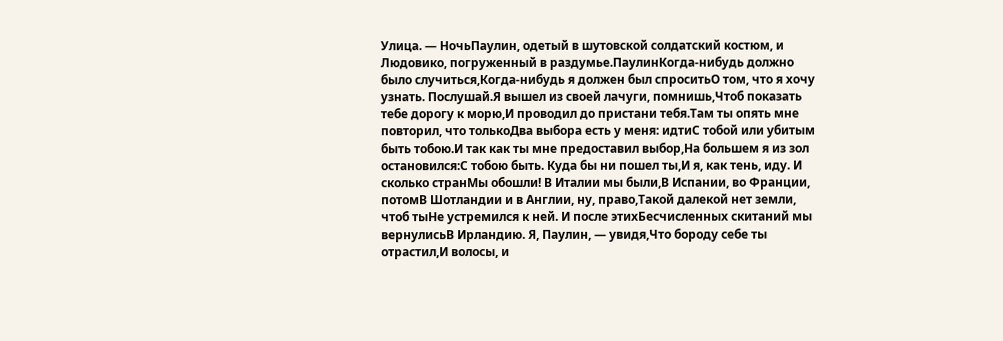Улица. — НочьПаулин, одетый в шутовской солдатский костюм, и Людовико, погруженный в раздумье.ПаулинКогда-нибудь должно было случиться,Когда-нибудь я должен был спроситьО том, что я хочу узнать. Послушай.Я вышел из своей лачуги, помнишь,Чтоб показать тебе дорогу к морю,И проводил до пристани тебя.Там ты опять мне повторил, что толькоДва выбора есть у меня: идтиС тобой или убитым быть тобою.И так как ты мне предоставил выбор,На большем я из зол остановился:С тобою быть. Куда бы ни пошел ты,И я, как тень, иду. И сколько странМы обошли! В Италии мы были,В Испании, во Франции, потомВ Шотландии и в Англии, ну, право,Такой далекой нет земли, чтоб тыНе устремился к ней. И после этихБесчисленных скитаний мы вернулисьВ Ирландию. Я, Паулин, — увидя,Что бороду себе ты отрастил,И волосы, и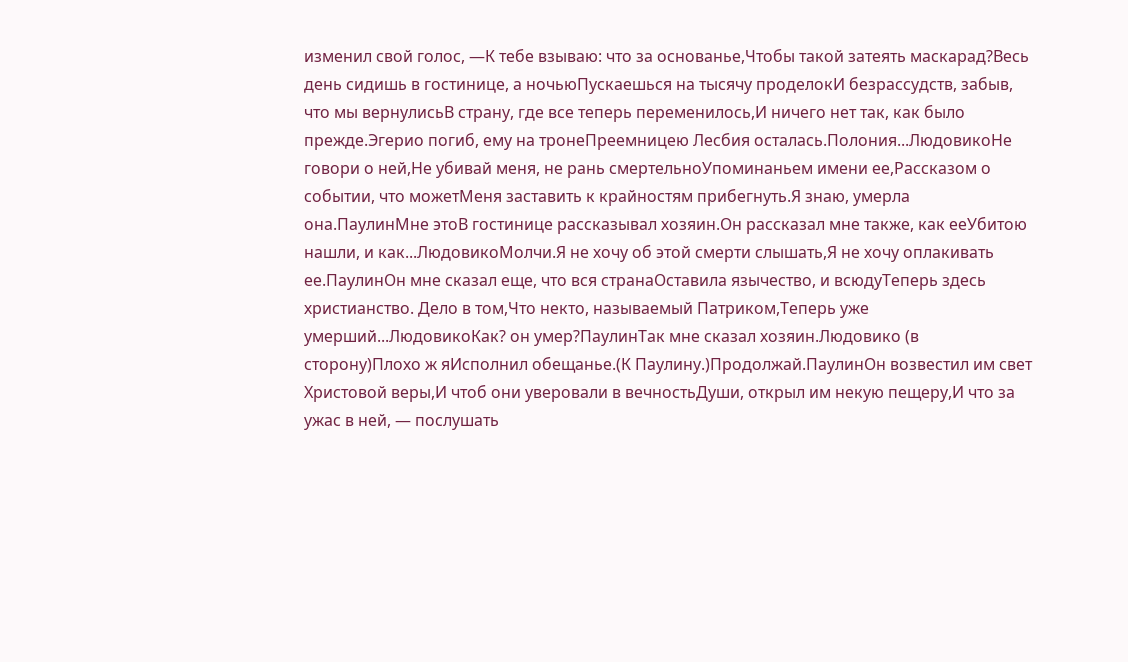изменил свой голос, —К тебе взываю: что за основанье,Чтобы такой затеять маскарад?Весь день сидишь в гостинице, а ночьюПускаешься на тысячу проделокИ безрассудств, забыв, что мы вернулисьВ страну, где все теперь переменилось,И ничего нет так, как было прежде.Эгерио погиб, ему на тронеПреемницею Лесбия осталась.Полония...ЛюдовикоНе говори о ней,Не убивай меня, не рань смертельноУпоминаньем имени ее,Рассказом о событии, что можетМеня заставить к крайностям прибегнуть.Я знаю, умерла она.ПаулинМне этоВ гостинице рассказывал хозяин.Он рассказал мне также, как ееУбитою нашли, и как...ЛюдовикоМолчи.Я не хочу об этой смерти слышать,Я не хочу оплакивать ее.ПаулинОн мне сказал еще, что вся странаОставила язычество, и всюдуТеперь здесь христианство. Дело в том,Что некто, называемый Патриком,Теперь уже умерший...ЛюдовикоКак? он умер?ПаулинТак мне сказал хозяин.Людовико (в сторону)Плохо ж яИсполнил обещанье.(К Паулину.)Продолжай.ПаулинОн возвестил им свет Христовой веры,И чтоб они уверовали в вечностьДуши, открыл им некую пещеру,И что за ужас в ней, — послушать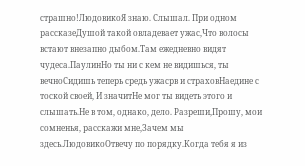страшно!ЛюдовикоЯ знаю. Слышал. При одном рассказеДушой такой овладевает ужас,Что волосы встают внезапно дыбом.Там ежедневно видят чудеса.ПаулинНо ты ни с кем не видишься, ты вечноСидишь теперь средь ужасрв и страховНаедине с тоской своей, И значитНе мог ты видеть этого и слышать.Не в том, однако, дело. Разреши,Прошу, мои сомненья, расскажи мне,Зачем мы здесь.ЛюдовикоОтвечу по порядку.Когда тебя я из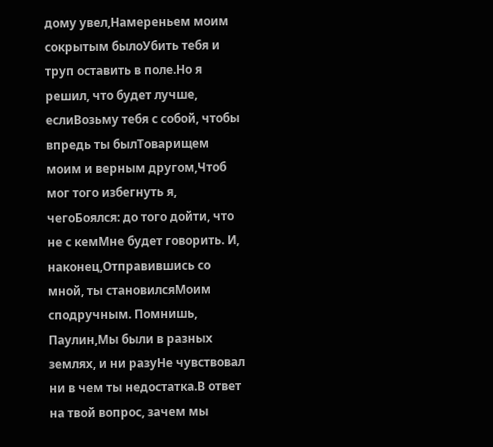дому увел,Намереньем моим сокрытым былоУбить тебя и труп оставить в поле.Но я решил, что будет лучше, еслиВозьму тебя с собой, чтобы впредь ты былТоварищем моим и верным другом,Чтоб мог того избегнуть я, чегоБоялся: до того дойти, что не с кемМне будет говорить. И, наконец,Отправившись со мной, ты становилсяМоим сподручным. Помнишь, Паулин,Мы были в разных землях, и ни разуНе чувствовал ни в чем ты недостатка.В ответ на твой вопрос, зачем мы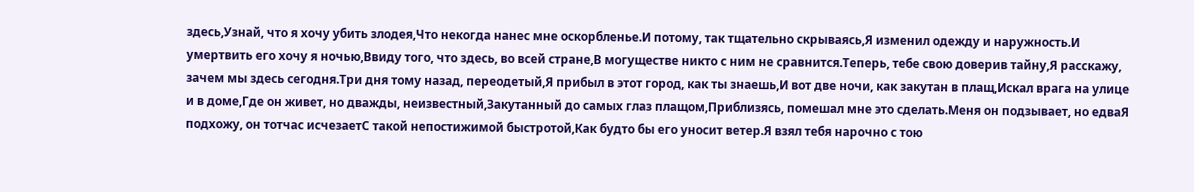здесь,Узнай, что я хочу убить злодея,Что некогда нанес мне оскорбленье.И потому, так тщательно скрываясь,Я изменил одежду и наружность.И умертвить его хочу я ночью,Ввиду того, что здесь, во всей стране,В могуществе никто с ним не сравнится.Теперь, тебе свою доверив тайну,Я расскажу, зачем мы здесь сегодня.Три дня тому назад, переодетый,Я прибыл в этот город, как ты знаешь,И вот две ночи, как закутан в плащ,Искал врага на улице и в доме,Где он живет, но дважды, неизвестный,Закутанный до самых глаз плащом,Приблизясь, помешал мне это сделать.Меня он подзывает, но едваЯ подхожу, он тотчас исчезаетС такой непостижимой быстротой,Как будто бы его уносит ветер.Я взял тебя нарочно с тою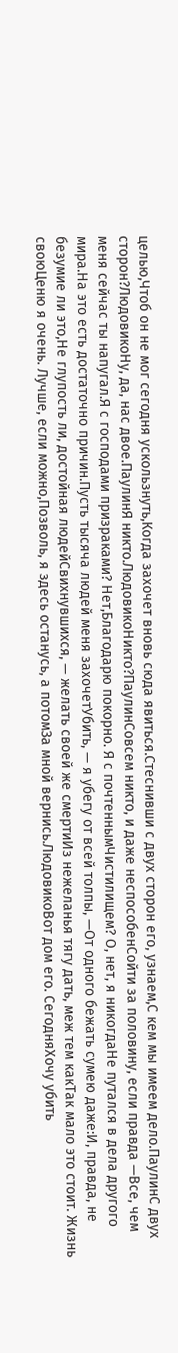целью,Чтоб он не мог сегодня ускользнуть,Когда захочет вновь сюда явиться.Стеснивши с двух сторон его, узнаем,С кем мы имеем дело.ПаулинС двух сторон?ЛюдовикоНу, да, нас двое.ПаулинЯ никто.ЛюдовикоНикто?ПаулинСовсем никто, и даже неспособенСойти за половину, если правда —Все, чем меня сейчас ты напугал.Я с господами призраками? Нет,Благодарю покорно. Я с почтеннымЧистилищем? О, нет, я никогдаНе путался в дела другого мира.На это есть достаточно причин.Пусть тысяча людей меня захочетУбить, — я убегу от всей толпы, —От одного бежать сумею даже:И, правда, не безумие ли это,Не глупость ли, достойная людейСвихнувшихся, — желать своей же смертиИз нежеланья тягу дать, меж тем какТак мало это стоит. Жизнь своюЦеню я очень. Лучше, если можно,Позволь, я здесь останусь, а потомЗа мной вернись.ЛюдовикоВот дом его. СегодняХочу убить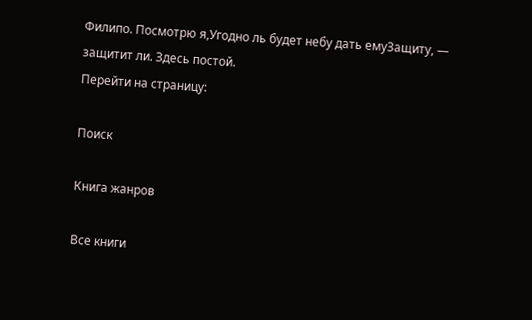Филипо. Посмотрю я,Угодно ль будет небу дать емуЗащиту, — защитит ли. Здесь постой.
Перейти на страницу:

Поиск

Книга жанров

Все книги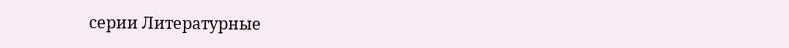серии Литературные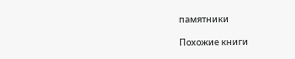памятники

Похожие книги